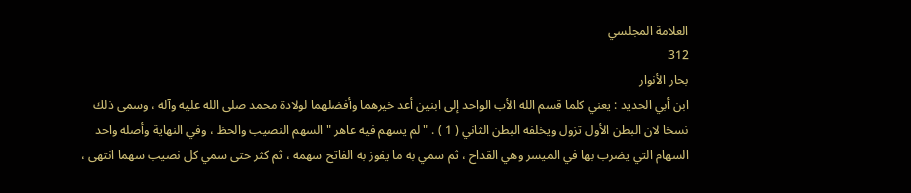العلامة المجلسي
312
بحار الأنوار
ابن أبي الحديد : يعني كلما قسم الله الأب الواحد إلى ابنين أعد خيرهما وأفضلهما لولادة محمد صلى الله عليه وآله ، وسمى ذلك نسخا لان البطن الأول تزول ويخلفه البطن الثاني ( 1 ) . " لم يسهم فيه عاهر " السهم النصيب والحظ ، وفي النهاية وأصله واحد السهام التي يضرب بها في الميسر وهي القداح ، ثم سمي به ما يفوز به الفاتح سهمه ، ثم كثر حتى سمي كل نصيب سهما انتهى ،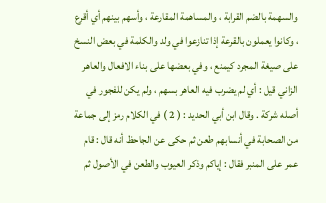والسهمة بالضم القرابة ، والمساهمة المقارعة ، وأسهم بينهم أي أقرع ، وكانوا يعملون بالقرعة إذا تنازعوا في ولد والكلمة في بعض النسخ على صيغة المجرد كيمنع ، وفي بعضها على بناء الافعال والعاهر الزاني قيل : أي لم يضرب فيه العاهر بسهم ، ولم يكن للفجور في أصله شركة . وقال ابن أبي الحديد : ( 2 ) في الكلام رمز إلى جماعة من الصحابة في أنسابهم طعن ثم حكى عن الجاحظ أنه قال : قام عمر على المنبر فقال : إياكم وذكر العيوب والطعن في الأصول ثم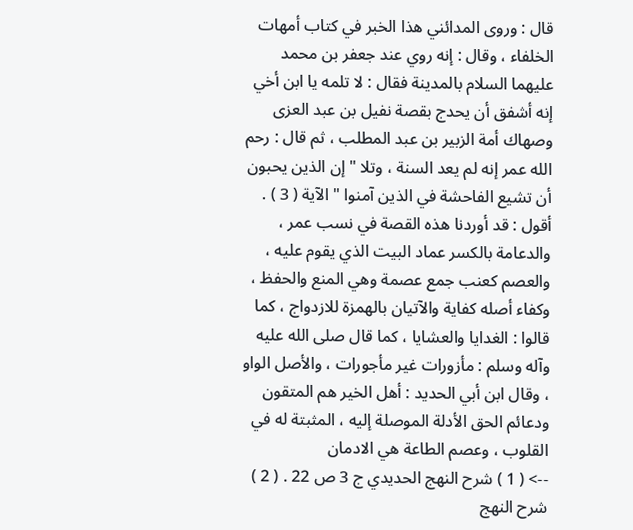قال : وروى المدائني هذا الخبر في كتاب أمهات الخلفاء ، وقال : إنه روي عند جعفر بن محمد عليهما السلام بالمدينة فقال : لا تلمه يا ابن أخي إنه أشفق أن يحدج بقصة نفيل بن عبد العزى وصهاك أمة الزبير بن عبد المطلب ، ثم قال : رحم الله عمر إنه لم يعد السنة ، وتلا " إن الذين يحبون أن تشيع الفاحشة في الذين آمنوا " الآية ( 3 ) . أقول : قد أوردنا هذه القصة في نسب عمر ، والدعامة بالكسر عماد البيت الذي يقوم عليه ، والعصم كعنب جمع عصمة وهي المنع والحفظ ، وكفاء أصله كفاية والآتيان بالهمزة للازدواج ، كما قالوا : الغدايا والعشايا ، كما قال صلى الله عليه وآله وسلم : مأزورات غير مأجورات ، والأصل الواو ، وقال ابن أبي الحديد : أهل الخير هم المتقون ودعائم الحق الأدلة الموصلة إليه ، المثبتة له في القلوب ، وعصم الطاعة هي الادمان
--> ( 1 ) شرح النهج الحديدي ج 3 ص 22 . ( 2 ) شرح النهج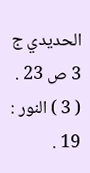الحديدي ج 3 ص 23 . ( 3 ) النور : 19 .